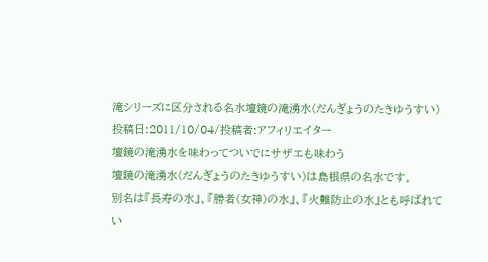滝シリーズに区分される名水壇鏡の滝湧水(だんぎょうのたきゆうすい)
投稿日:2011/10/04/投稿者:アフィリエイター
壇鏡の滝湧水を味わってついでにサザエも味わう
壇鏡の滝湧水(だんぎょうのたきゆうすい)は島根県の名水です。
別名は『長寿の水』、『勝者(女神)の水』、『火難防止の水』とも呼ばれてい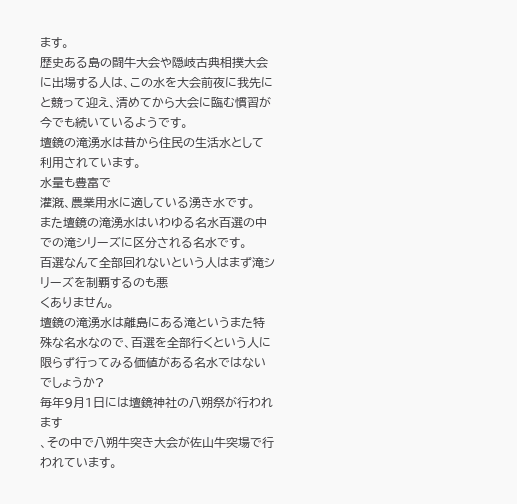ます。
歴史ある島の闘牛大会や隠岐古典相撲大会
に出場する人は、この水を大会前夜に我先にと競って迎え、清めてから大会に臨む慣習が今でも続いているようです。
壇鏡の滝湧水は昔から住民の生活水として利用されています。
水量も豊富で
灌漑、農業用水に適している湧き水です。
また壇鏡の滝湧水はいわゆる名水百選の中での滝シリーズに区分される名水です。
百選なんて全部回れないという人はまず滝シリーズを制覇するのも悪
くありません。
壇鏡の滝湧水は離島にある滝というまた特殊な名水なので、百選を全部行くという人に限らず行ってみる価値がある名水ではないでしょうか?
毎年9月1日には壇鏡神社の八朔祭が行われます
、その中で八朔牛突き大会が佐山牛突場で行われています。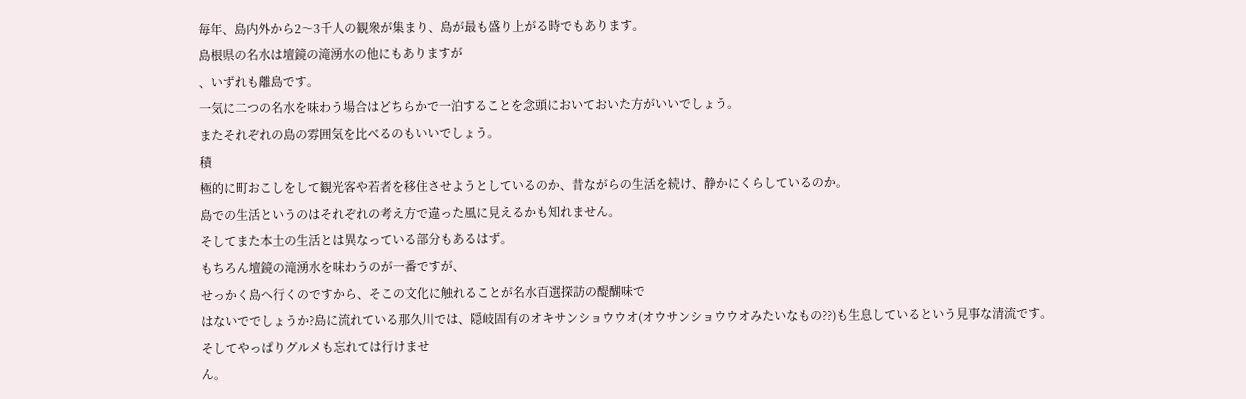毎年、島内外から2〜3千人の観衆が集まり、島が最も盛り上がる時でもあります。
島根県の名水は壇鏡の滝湧水の他にもありますが
、いずれも離島です。
一気に二つの名水を味わう場合はどちらかで一泊することを念頭においておいた方がいいでしょう。
またそれぞれの島の雰囲気を比べるのもいいでしょう。
積
極的に町おこしをして観光客や若者を移住させようとしているのか、昔ながらの生活を続け、静かにくらしているのか。
島での生活というのはそれぞれの考え方で違った風に見えるかも知れません。
そしてまた本土の生活とは異なっている部分もあるはず。
もちろん壇鏡の滝湧水を味わうのが一番ですが、
せっかく島へ行くのですから、そこの文化に触れることが名水百選探訪の醍醐味で
はないででしょうか?島に流れている那久川では、隠岐固有のオキサンショウウオ(オウサンショウウオみたいなもの??)も生息しているという見事な清流です。
そしてやっぱりグルメも忘れては行けませ
ん。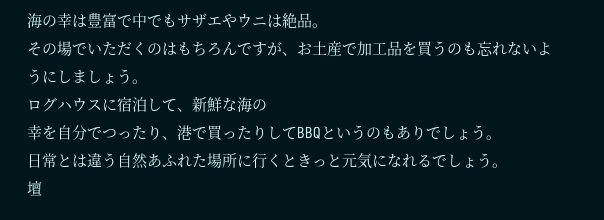海の幸は豊富で中でもサザエやウニは絶品。
その場でいただくのはもちろんですが、お土産で加工品を買うのも忘れないようにしましょう。
ログハウスに宿泊して、新鮮な海の
幸を自分でつったり、港で買ったりしてBBQというのもありでしょう。
日常とは違う自然あふれた場所に行くときっと元気になれるでしょう。
壇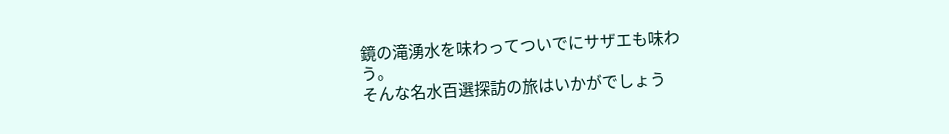鏡の滝湧水を味わってついでにサザエも味わ
う。
そんな名水百選探訪の旅はいかがでしょう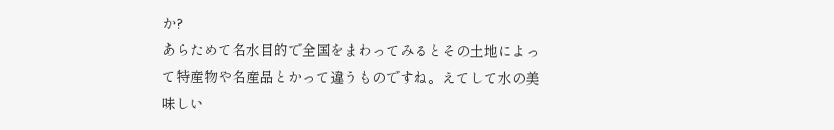か?
あらためて名水目的で全国をまわってみるとその土地によって特産物や名産品とかって違うものですね。えてして水の美味しい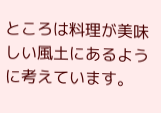ところは料理が美味しい風土にあるように考えています。